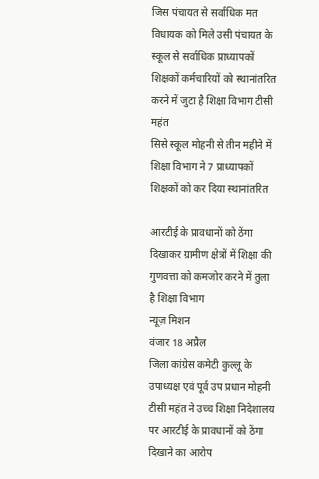जिस पंचायत से सर्वाधिक मत विधायक को मिले उसी पंचायत के स्कूल से सर्वाधिक प्राध्यापकों शिक्षकों कर्मचारियों को स्थानांतरित करने में जुटा है शिक्षा विभाग टीसी महंत
सिसे स्कूल मोहनी से तीन महीने में शिक्षा विभाग ने 7 प्राध्यापकों शिक्षकों को कर दिया स्थानांतरित

आरटीई के प्रावधानों को ठेंगा दिखाकर ग्रामीण क्षेत्रों में शिक्षा की गुणवत्ता को कमजोर करने में तुला है शिक्षा विभाग
न्यूज़ मिशन
वंजार 18 अप्रैल
जिला कांग्रेस कमेटी कुल्लू के उपाध्यक्ष एवं पूर्व उप प्रधान मोहनी टीसी महंत ने उच्च शिक्षा निदेशालय पर आरटीई के प्रावधानों को ठेंगा दिखाने का आरोप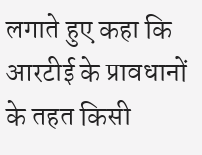लगाते हुए कहा कि आरटीई के प्रावधानों के तहत किसी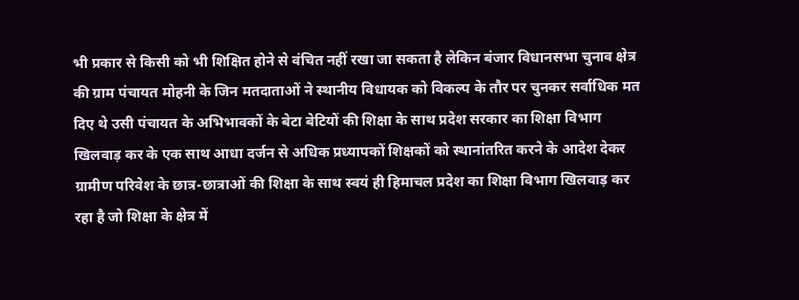भी प्रकार से किसी को भी शिक्षित होने से वंचित नहीं रखा जा सकता है लेकिन बंजार विधानसभा चुनाव क्षेत्र की ग्राम पंचायत मोहनी के जिन मतदाताओं ने स्थानीय विधायक को विकल्प के तौर पर चुनकर सर्वाधिक मत दिए थे उसी पंचायत के अभिभावकों के बेटा बेटियों की शिक्षा के साथ प्रदेश सरकार का शिक्षा विभाग खिलवाड़ कर के एक साथ आधा दर्जन से अधिक प्रध्यापकों शिक्षकों को स्थानांतरित करने के आदेश देकर ग्रामीण परिवेश के छात्र-छात्राओं की शिक्षा के साथ स्वयं ही हिमाचल प्रदेश का शिक्षा विभाग खिलवाड़ कर रहा है जो शिक्षा के क्षेत्र में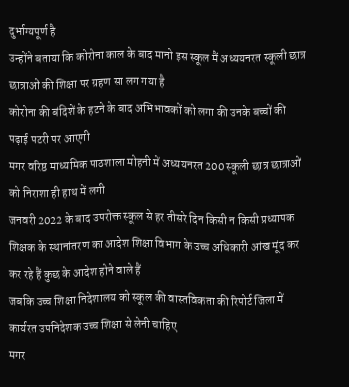दुर्भाग्यपूर्ण है
उन्होंने बताया कि कोरोना काल के बाद मानो इस स्कूल मैं अध्ययनरत स्कूली छात्र छात्राओं की शिक्षा पर ग्रहण सा लग गया है
कोरोना की बंदिशें के हटने के बाद अभिभावकों को लगा की उनके बच्चों की पढ़ाई पटरी पर आएगी
मगर वरिष्ठ माध्यमिक पाठशाला मोहनी में अध्ययनरत 200 स्कूली छात्र छात्राओं को निराशा ही हाथ में लगी
जनवरी 2022 के बाद उपरोक्त स्कूल से हर तीसरे दिन किसी न किसी प्रध्यापक शिक्षक के स्थानांतरण का आदेश शिक्षा विभाग के उच्च अधिकारी आंख मूंद कर कर रहे हैं कुछ के आदेश होने वाले हैं
जबकि उच्च शिक्षा निदेशालय को स्कूल की वास्तविकता की रिपोर्ट जिला में कार्यरत उपनिदेशक उच्च शिक्षा से लेनी चाहिए
मगर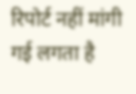रिपोर्ट नहीं मांगी गई लगता है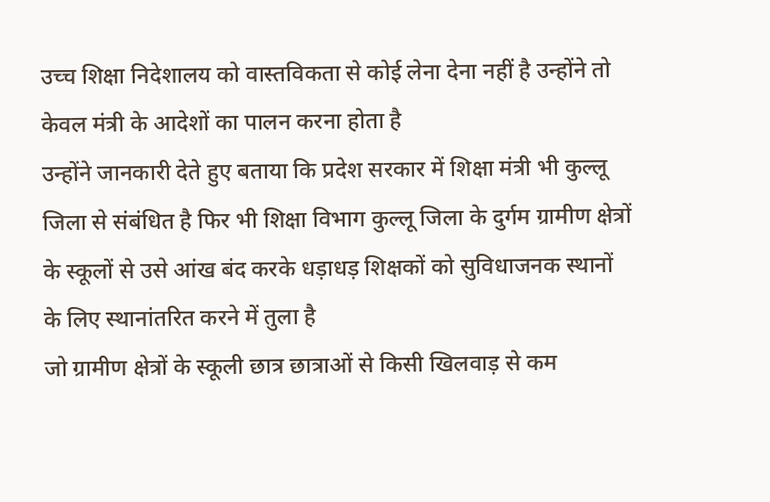उच्च शिक्षा निदेशालय को वास्तविकता से कोई लेना देना नहीं है उन्होंने तो केवल मंत्री के आदेशों का पालन करना होता है
उन्होंने जानकारी देते हुए बताया कि प्रदेश सरकार में शिक्षा मंत्री भी कुल्लू जिला से संबंधित है फिर भी शिक्षा विभाग कुल्लू जिला के दुर्गम ग्रामीण क्षेत्रों के स्कूलों से उसे आंख बंद करके धड़ाधड़ शिक्षकों को सुविधाजनक स्थानों के लिए स्थानांतरित करने में तुला है
जो ग्रामीण क्षेत्रों के स्कूली छात्र छात्राओं से किसी खिलवाड़ से कम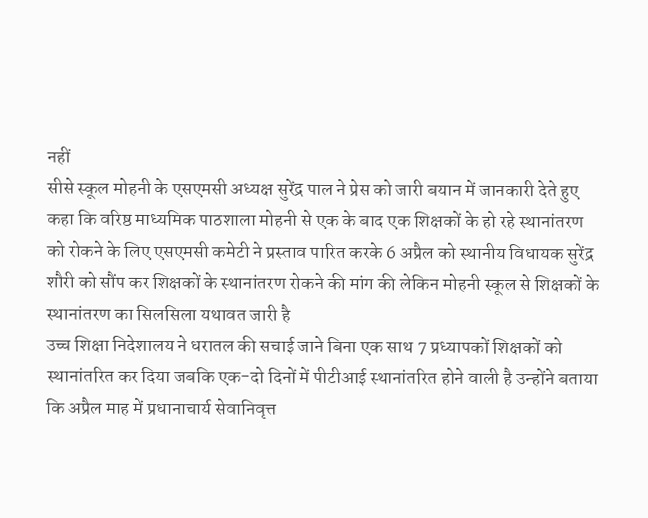नहीं
सीसे स्कूल मोहनी के एसएमसी अध्यक्ष सुरेंद्र पाल ने प्रेस को जारी बयान में जानकारी देते हुए कहा कि वरिष्ठ माध्यमिक पाठशाला मोहनी से एक के बाद एक शिक्षकों के हो रहे स्थानांतरण को रोकने के लिए एसएमसी कमेटी ने प्रस्ताव पारित करके 6 अप्रैल को स्थानीय विधायक सुरेंद्र शौरी को सौंप कर शिक्षकों के स्थानांतरण रोकने की मांग की लेकिन मोहनी स्कूल से शिक्षकों के स्थानांतरण का सिलसिला यथावत जारी है
उच्च शिक्षा निदेशालय ने धरातल की सचाई जाने बिना एक साथ 7 प्रध्यापकों शिक्षकों को स्थानांतरित कर दिया जबकि एक-दो दिनों में पीटीआई स्थानांतरित होने वाली है उन्होंने बताया कि अप्रैल माह में प्रधानाचार्य सेवानिवृत्त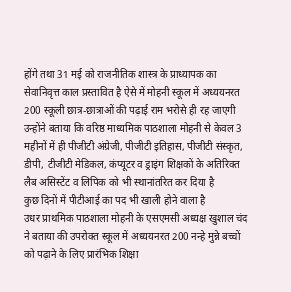होंगे तथा 31 मई को राजनीतिक शास्त्र के प्राध्यापक का सेवानिवृत्त काल प्रस्तावित है ऐसे में मोहनी स्कूल में अध्ययनरत 200 स्कूली छात्र-छात्राओं की पढ़ाई राम भरोसे ही रह जाएगी उन्होंने बताया कि वरिष्ठ माध्यमिक पाठशाला मोहनी से केवल 3 महीनों में ही पीजीटी अंग्रेजी, पीजीटी इतिहास, पीजीटी संस्कृत, डीपी, टीजीटी मेडिकल, कंप्यूटर व ड्राइंग शिक्षकों के अतिरिक्त लैब असिस्टेंट व लिपिक को भी स्थानांतरित कर दिया है
कुछ दिनों में पीटीआई का पद भी खाली होने वाला है
उधर प्राथमिक पाठशाला मोहनी के एसएमसी अध्यक्ष खुशाल चंद ने बताया की उपरोक्त स्कूल में अध्ययनरत 200 नन्हे मुन्ने बच्चों को पढ़ाने के लिए प्रारंभिक शिक्षा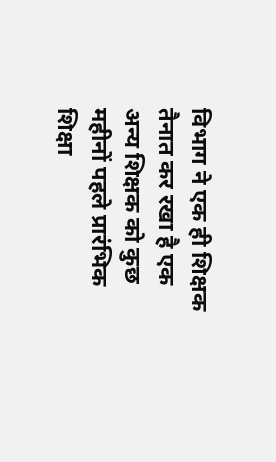विभाग ने एक ही शिक्षक तैनात कर रखा है एक अन्य शिक्षक को कुछ महीनों पहले प्रारंभिक शिक्षा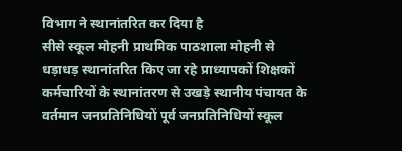विभाग ने स्थानांतरित कर दिया है
सीसे स्कूल मोहनी प्राथमिक पाठशाला मोहनी से धड़ाधड़ स्थानांतरित किए जा रहे प्राध्यापकों शिक्षकों कर्मचारियों के स्थानांतरण से उखड़े स्थानीय पंचायत के वर्तमान जनप्रतिनिधियों पूर्व जनप्रतिनिधियों स्कूल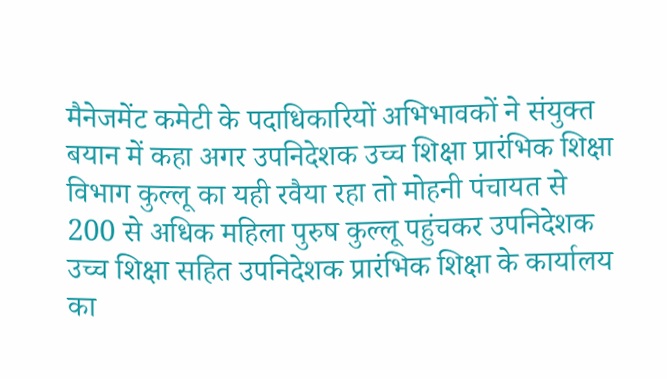मैनेजमेंट कमेटी के पदाधिकारियों अभिभावकों ने संयुक्त बयान में कहा अगर उपनिदेशक उच्च शिक्षा प्रारंभिक शिक्षा विभाग कुल्लू का यही रवैया रहा तो मोहनी पंचायत से 200 से अधिक महिला पुरुष कुल्लू पहुंचकर उपनिदेशक उच्च शिक्षा सहित उपनिदेशक प्रारंभिक शिक्षा के कार्यालय का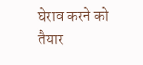घेराव करने को तैयार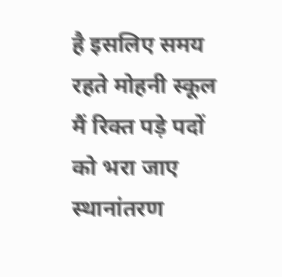है इसलिए समय रहते मोहनी स्कूल मैं रिक्त पड़े पदों को भरा जाए स्थानांतरण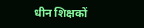धीन शिक्षकों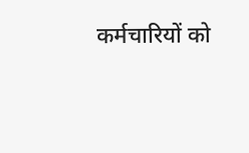कर्मचारियों को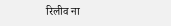रिलीव ना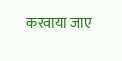करवाया जाए